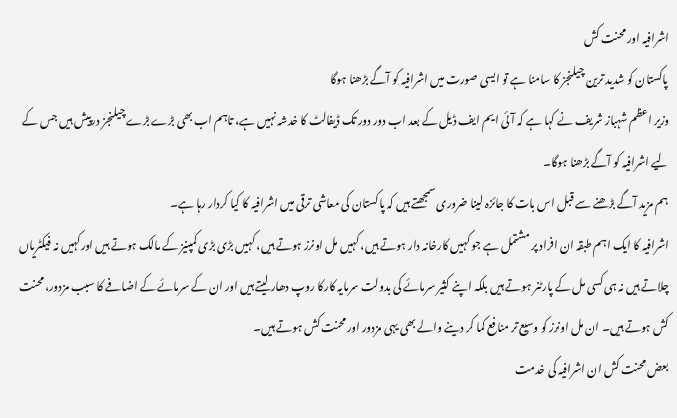اشرافیہ اور محنت کش
پاکستان کو شدید ترین چیلنجز کا سامنا ہے تو ایسی صورت میں اشرافیہ کو آگے بڑھنا ہوگا
وزیر اعظم شہباز شریف نے کہا ہے کہ آئی ایم ایف ڈیل کے بعد اب دور دور تک ڈیفالٹ کا خدشہ نہیں ہے، تاہم اب بھی بڑے بڑے چیلنجز درپیش ہیں جس کے لیے اشرافیہ کو آگے بڑھنا ہوگا۔
ہم مزید آگے بڑھنے سے قبل اس بات کا جائزہ لینا ضروری سمجھتے ہیں کہ پاکستان کی معاشی ترقی میں اشرافیہ کا کیا کردار رہا ہے۔
اشرافیہ کا ایک اہم طبقہ ان افراد پر مشتمل ہے جو کہیں کارخانہ دار ہوتے ہیں، کہیں مل اونرز ہوتے ہیں، کہیں بڑی بڑی کمپنیز کے مالک ہوتے ہیں اورکہیں نہ فیکٹریاں چلاتے ہیں نہ ہی کسی مل کے پارٹنر ہوتے ہیں بلکہ اپنے کثیر سرمائے کی بدولت سرمایہ کارکا روپ دھار لیتے ہیں اور ان کے سرمائے کے اضافے کا سبب مزدور، محنت کش ہوتے ہیں۔ ان مل اونرز کو وسیع تر منافع کما کر دینے والے بھی یہی مزدور اور محنت کش ہوتے ہیں۔
بعض محنت کش ان اشرافیہ کی خدمت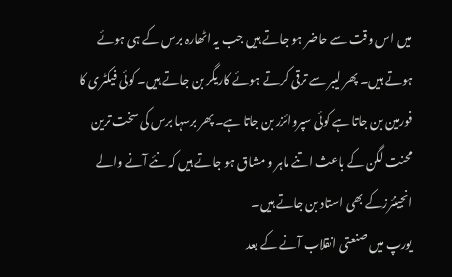میں اس وقت سے حاضر ہو جاتے ہیں جب یہ اٹھارہ برس کے ہی ہوئے ہوتے ہیں۔ پھر لیبر سے ترقی کرتے ہوئے کاریگر بن جاتے ہیں۔ کوئی فیکٹری کا فورمین بن جاتا ہے کوئی سپروائزر بن جاتا ہے۔ پھر برسہا برس کی سخت ترین محنت لگن کے باعث اتنے ماہر و مشاق ہو جاتے ہیں کہ نئے آنے والے انجینئرزکے بھی استاد بن جاتے ہیں۔
یورپ میں صنعتی انقلاب آنے کے بعد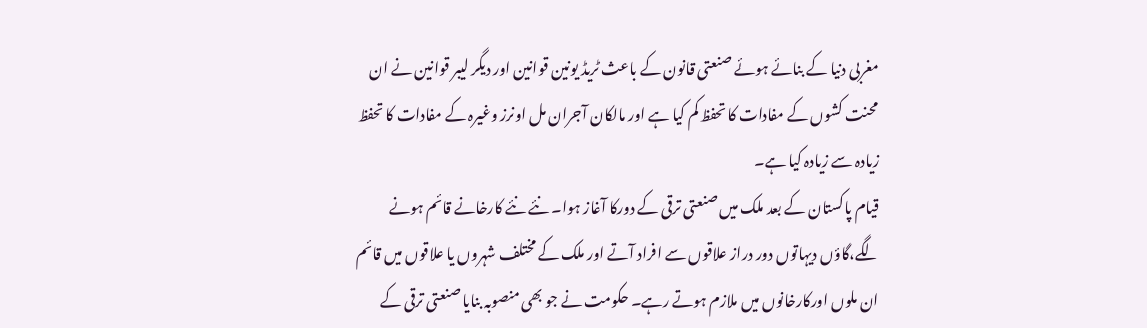مغربی دنیا کے بنائے ہوئے صنعتی قانون کے باعث ٹریڈ یونین قوانین اور دیگر لیبر قوانین نے ان محنت کشوں کے مفادات کا تحفظ کم کیا ہے اور مالکان آجران مل اونرز وغیرہ کے مفادات کا تحفظ زیادہ سے زیادہ کیا ہے۔
قیام پاکستان کے بعد ملک میں صنعتی ترقی کے دورکا آغاز ہوا۔ نئے نئے کارخانے قائم ہونے لگے،گاؤں دیہاتوں دور دراز علاقوں سے افراد آتے اور ملک کے مختلف شہروں یا علاقوں میں قائم ان ملوں اورکارخانوں میں ملازم ہوتے رہے۔ حکومت نے جو بھی منصوبہ بنایا صنعتی ترقی کے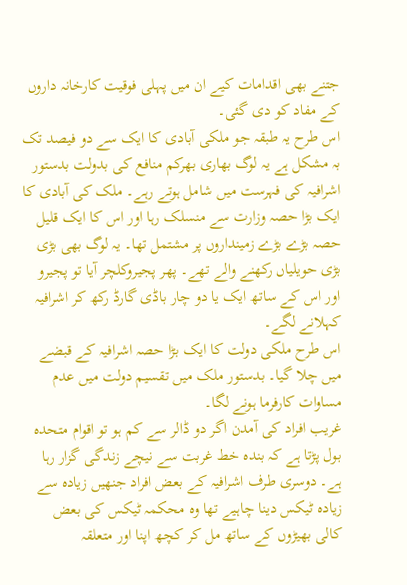جتنے بھی اقدامات کیے ان میں پہلی فوقیت کارخانہ داروں کے مفاد کو دی گئی۔
اس طرح یہ طبقہ جو ملکی آبادی کا ایک سے دو فیصد تک بہ مشکل ہے یہ لوگ بھاری بھرکم منافع کی بدولت بدستور اشرافیہ کی فہرست میں شامل ہوتے رہے۔ ملک کی آبادی کا ایک بڑا حصہ وزارت سے منسلک رہا اور اس کا ایک قلیل حصہ بڑے بڑے زمینداروں پر مشتمل تھا۔ یہ لوگ بھی بڑی بڑی حویلیاں رکھنے والے تھے۔ پھر پجیروکلچر آیا تو پجیرو اور اس کے ساتھ ایک یا دو چار باڈی گارڈ رکھ کر اشرافیہ کہلانے لگے۔
اس طرح ملکی دولت کا ایک بڑا حصہ اشرافیہ کے قبضے میں چلا گیا۔ بدستور ملک میں تقسیم دولت میں عدم مساوات کارفرما ہونے لگا۔
غریب افراد کی آمدن اگر دو ڈالر سے کم ہو تو اقوام متحدہ بول پڑتا ہے کہ بندہ خط غربت سے نیچے زندگی گزار رہا ہے۔ دوسری طرف اشرافیہ کے بعض افراد جنھیں زیادہ سے زیادہ ٹیکس دینا چاہیے تھا وہ محکمہ ٹیکس کی بعض کالی بھیڑوں کے ساتھ مل کر کچھ اپنا اور متعلقہ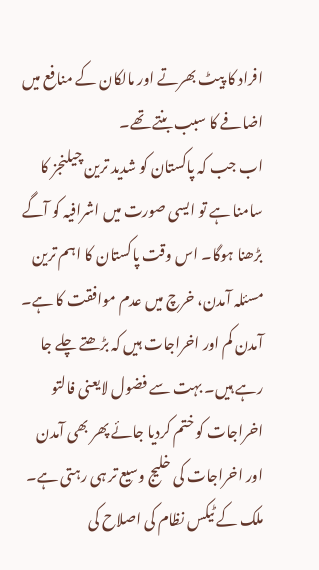افراد کا پیٹ بھرتے اور مالکان کے منافع میں اضافے کا سبب بنتے تھے۔
اب جب کہ پاکستان کو شدید ترین چیلنجز کا سامنا ہے تو ایسی صورت میں اشرافیہ کو آگے بڑھنا ہوگا۔ اس وقت پاکستان کا اہم ترین مسئلہ آمدن، خرچ میں عدم موافقت کا ہے۔
آمدن کم اور اخراجات ہیں کہ بڑھتے چلے جا رہے ہیں۔ بہت سے فضول لایعنی فالتو اخراجات کو ختم کردیا جائے پھر بھی آمدن اور اخراجات کی خلیج وسیع تر ہی رہتی ہے۔ ملک کے ٹیکس نظام کی اصلاح کی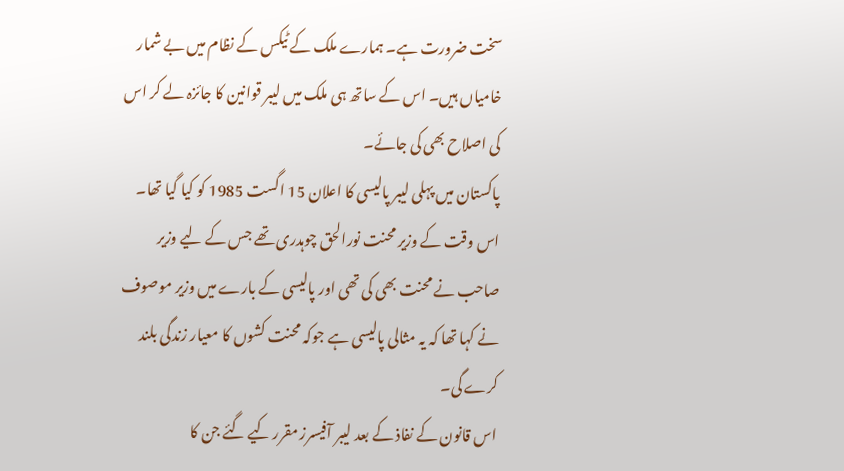سخت ضرورت ہے۔ ہمارے ملک کے ٹیکس کے نظام میں بے شمار خامیاں ہیں۔ اس کے ساتھ ہی ملک میں لیبر قوانین کا جائزہ لے کر اس کی اصلاح بھی کی جائے۔
پاکستان میں پہلی لیبر پالیسی کا اعلان 15 اگست 1985 کو کیا گیا تھا۔ اس وقت کے وزیر محنت نورالحق چوہدری تھے جس کے لیے وزیر صاحب نے محنت بھی کی تھی اور پالیسی کے بارے میں وزیر موصوف نے کہا تھا کہ یہ مثالی پالیسی ہے جوکہ محنت کشوں کا معیار زندگی بلند کرے گی۔
اس قانون کے نفاذ کے بعد لیبر آفیسرز مقرر کیے گئے جن کا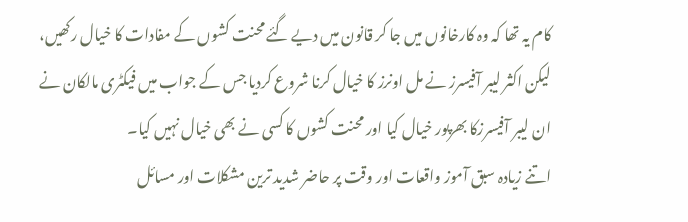کام یہ تھا کہ وہ کارخانوں میں جا کر قانون میں دیے گئے محنت کشوں کے مفادات کا خیال رکھیں، لیکن اکثر لیبر آفیسرز نے مل اونرز کا خیال کرنا شروع کردیا جس کے جواب میں فیکٹری مالکان نے ان لیبر آفیسرزکا بھرپور خیال کیا اور محنت کشوں کا کسی نے بھی خیال نہیں کیا۔
اتنے زیادہ سبق آموز واقعات اور وقت پر حاضر شدید ترین مشکلات اور مسائل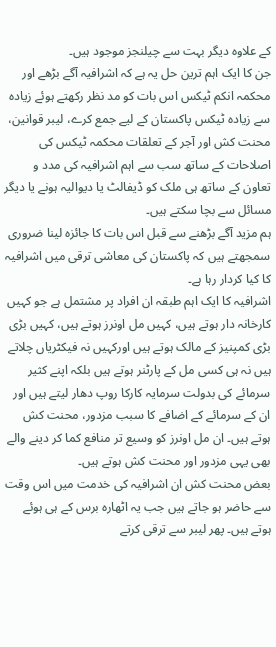کے علاوہ دیگر بہت سے چیلنجز موجود ہیں۔
جن کا ایک اہم ترین حل یہ ہے کہ اشرافیہ آگے بڑھے اور محکمہ انکم ٹیکس اس بات کو مد نظر رکھتے ہوئے زیادہ سے زیادہ ٹیکس پاکستان کے لیے جمع کرے، لیبر قوانین، محنت کش اور آجر کے تعلقات محکمہ ٹیکس کی اصلاحات کے ساتھ سب سے اہم اشرافیہ کی مدد و تعاون کے ساتھ ہی ملک کو ڈیفالٹ یا دیوالیہ ہونے یا دیگر مسائل سے بچا سکتے ہیں۔
ہم مزید آگے بڑھنے سے قبل اس بات کا جائزہ لینا ضروری سمجھتے ہیں کہ پاکستان کی معاشی ترقی میں اشرافیہ کا کیا کردار رہا ہے۔
اشرافیہ کا ایک اہم طبقہ ان افراد پر مشتمل ہے جو کہیں کارخانہ دار ہوتے ہیں، کہیں مل اونرز ہوتے ہیں، کہیں بڑی بڑی کمپنیز کے مالک ہوتے ہیں اورکہیں نہ فیکٹریاں چلاتے ہیں نہ ہی کسی مل کے پارٹنر ہوتے ہیں بلکہ اپنے کثیر سرمائے کی بدولت سرمایہ کارکا روپ دھار لیتے ہیں اور ان کے سرمائے کے اضافے کا سبب مزدور، محنت کش ہوتے ہیں۔ ان مل اونرز کو وسیع تر منافع کما کر دینے والے بھی یہی مزدور اور محنت کش ہوتے ہیں۔
بعض محنت کش ان اشرافیہ کی خدمت میں اس وقت سے حاضر ہو جاتے ہیں جب یہ اٹھارہ برس کے ہی ہوئے ہوتے ہیں۔ پھر لیبر سے ترقی کرتے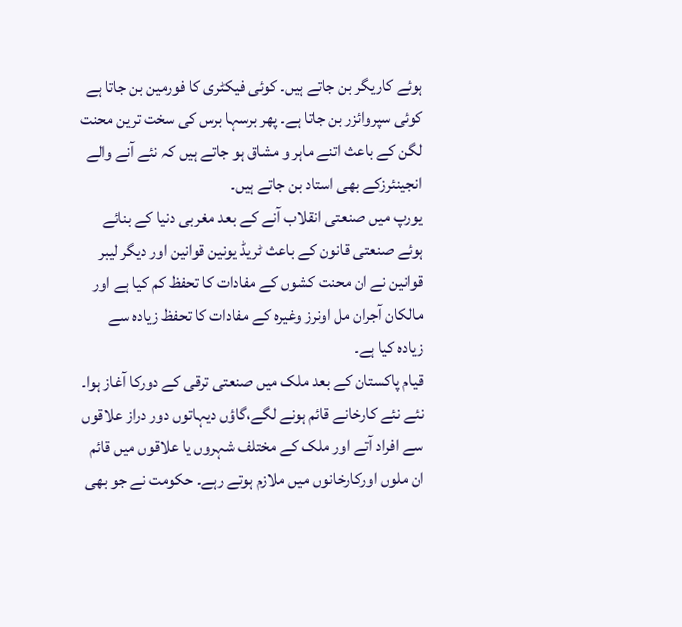ہوئے کاریگر بن جاتے ہیں۔ کوئی فیکٹری کا فورمین بن جاتا ہے کوئی سپروائزر بن جاتا ہے۔ پھر برسہا برس کی سخت ترین محنت لگن کے باعث اتنے ماہر و مشاق ہو جاتے ہیں کہ نئے آنے والے انجینئرزکے بھی استاد بن جاتے ہیں۔
یورپ میں صنعتی انقلاب آنے کے بعد مغربی دنیا کے بنائے ہوئے صنعتی قانون کے باعث ٹریڈ یونین قوانین اور دیگر لیبر قوانین نے ان محنت کشوں کے مفادات کا تحفظ کم کیا ہے اور مالکان آجران مل اونرز وغیرہ کے مفادات کا تحفظ زیادہ سے زیادہ کیا ہے۔
قیام پاکستان کے بعد ملک میں صنعتی ترقی کے دورکا آغاز ہوا۔ نئے نئے کارخانے قائم ہونے لگے،گاؤں دیہاتوں دور دراز علاقوں سے افراد آتے اور ملک کے مختلف شہروں یا علاقوں میں قائم ان ملوں اورکارخانوں میں ملازم ہوتے رہے۔ حکومت نے جو بھی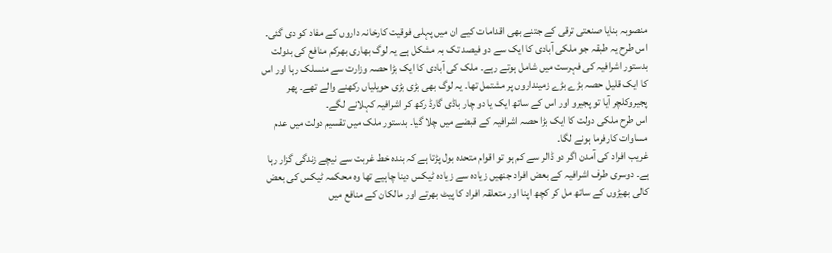منصوبہ بنایا صنعتی ترقی کے جتنے بھی اقدامات کیے ان میں پہلی فوقیت کارخانہ داروں کے مفاد کو دی گئی۔
اس طرح یہ طبقہ جو ملکی آبادی کا ایک سے دو فیصد تک بہ مشکل ہے یہ لوگ بھاری بھرکم منافع کی بدولت بدستور اشرافیہ کی فہرست میں شامل ہوتے رہے۔ ملک کی آبادی کا ایک بڑا حصہ وزارت سے منسلک رہا اور اس کا ایک قلیل حصہ بڑے بڑے زمینداروں پر مشتمل تھا۔ یہ لوگ بھی بڑی بڑی حویلیاں رکھنے والے تھے۔ پھر پجیروکلچر آیا تو پجیرو اور اس کے ساتھ ایک یا دو چار باڈی گارڈ رکھ کر اشرافیہ کہلانے لگے۔
اس طرح ملکی دولت کا ایک بڑا حصہ اشرافیہ کے قبضے میں چلا گیا۔ بدستور ملک میں تقسیم دولت میں عدم مساوات کارفرما ہونے لگا۔
غریب افراد کی آمدن اگر دو ڈالر سے کم ہو تو اقوام متحدہ بول پڑتا ہے کہ بندہ خط غربت سے نیچے زندگی گزار رہا ہے۔ دوسری طرف اشرافیہ کے بعض افراد جنھیں زیادہ سے زیادہ ٹیکس دینا چاہیے تھا وہ محکمہ ٹیکس کی بعض کالی بھیڑوں کے ساتھ مل کر کچھ اپنا اور متعلقہ افراد کا پیٹ بھرتے اور مالکان کے منافع میں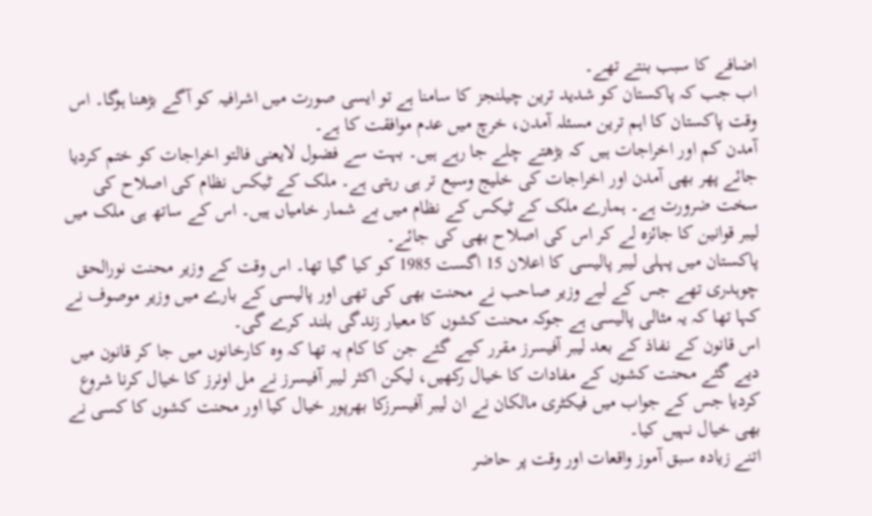اضافے کا سبب بنتے تھے۔
اب جب کہ پاکستان کو شدید ترین چیلنجز کا سامنا ہے تو ایسی صورت میں اشرافیہ کو آگے بڑھنا ہوگا۔ اس وقت پاکستان کا اہم ترین مسئلہ آمدن، خرچ میں عدم موافقت کا ہے۔
آمدن کم اور اخراجات ہیں کہ بڑھتے چلے جا رہے ہیں۔ بہت سے فضول لایعنی فالتو اخراجات کو ختم کردیا جائے پھر بھی آمدن اور اخراجات کی خلیج وسیع تر ہی رہتی ہے۔ ملک کے ٹیکس نظام کی اصلاح کی سخت ضرورت ہے۔ ہمارے ملک کے ٹیکس کے نظام میں بے شمار خامیاں ہیں۔ اس کے ساتھ ہی ملک میں لیبر قوانین کا جائزہ لے کر اس کی اصلاح بھی کی جائے۔
پاکستان میں پہلی لیبر پالیسی کا اعلان 15 اگست 1985 کو کیا گیا تھا۔ اس وقت کے وزیر محنت نورالحق چوہدری تھے جس کے لیے وزیر صاحب نے محنت بھی کی تھی اور پالیسی کے بارے میں وزیر موصوف نے کہا تھا کہ یہ مثالی پالیسی ہے جوکہ محنت کشوں کا معیار زندگی بلند کرے گی۔
اس قانون کے نفاذ کے بعد لیبر آفیسرز مقرر کیے گئے جن کا کام یہ تھا کہ وہ کارخانوں میں جا کر قانون میں دیے گئے محنت کشوں کے مفادات کا خیال رکھیں، لیکن اکثر لیبر آفیسرز نے مل اونرز کا خیال کرنا شروع کردیا جس کے جواب میں فیکٹری مالکان نے ان لیبر آفیسرزکا بھرپور خیال کیا اور محنت کشوں کا کسی نے بھی خیال نہیں کیا۔
اتنے زیادہ سبق آموز واقعات اور وقت پر حاضر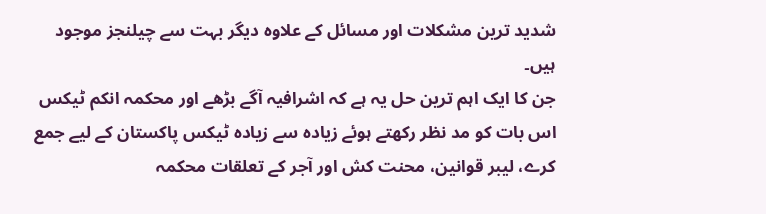شدید ترین مشکلات اور مسائل کے علاوہ دیگر بہت سے چیلنجز موجود ہیں۔
جن کا ایک اہم ترین حل یہ ہے کہ اشرافیہ آگے بڑھے اور محکمہ انکم ٹیکس اس بات کو مد نظر رکھتے ہوئے زیادہ سے زیادہ ٹیکس پاکستان کے لیے جمع کرے، لیبر قوانین، محنت کش اور آجر کے تعلقات محکمہ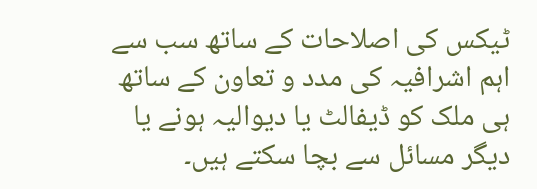ٹیکس کی اصلاحات کے ساتھ سب سے اہم اشرافیہ کی مدد و تعاون کے ساتھ ہی ملک کو ڈیفالٹ یا دیوالیہ ہونے یا دیگر مسائل سے بچا سکتے ہیں۔